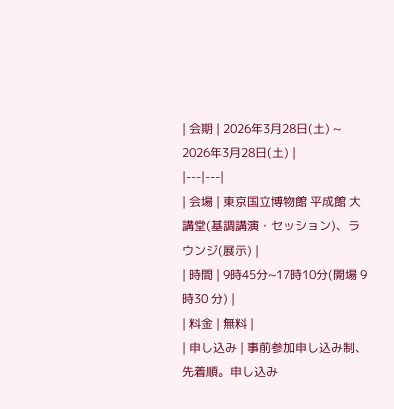| 会期 | 2026年3月28日(土) ~ 2026年3月28日(土) |
|---|---|
| 会場 | 東京国立博物館 平成館 大講堂(基調講演・セッション)、ラウンジ(展示) |
| 時間 | 9時45分~17時10分(開場 9 時30 分) |
| 料金 | 無料 |
| 申し込み | 事前参加申し込み制、先着順。申し込み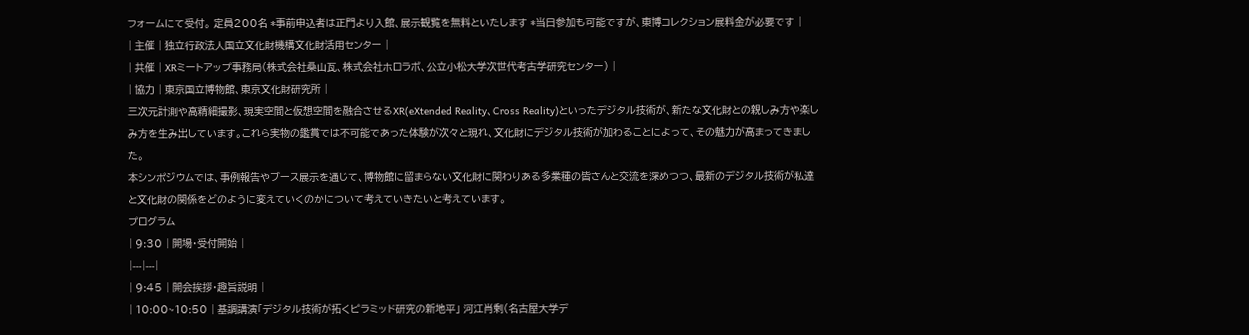フォームにて受付。 定員200名 *事前申込者は正門より入館、展示観覧を無料といたします *当日参加も可能ですが、東博コレクション展料金が必要です |
| 主催 | 独立行政法人国立文化財機構文化財活用センター |
| 共催 | XRミートアップ事務局(株式会社桑山瓦、株式会社ホロラボ、公立小松大学次世代考古学研究センター) |
| 協力 | 東京国立博物館、東京文化財研究所 |
三次元計測や高精細撮影、現実空間と仮想空間を融合させるXR(eXtended Reality、Cross Reality)といったデジタル技術が、新たな文化財との親しみ方や楽しみ方を生み出しています。これら実物の鑑賞では不可能であった体験が次々と現れ、文化財にデジタル技術が加わることによって、その魅力が高まってきました。
本シンポジウムでは、事例報告やブース展示を通じて、博物館に留まらない文化財に関わりある多業種の皆さんと交流を深めつつ、最新のデジタル技術が私達と文化財の関係をどのように変えていくのかについて考えていきたいと考えています。
プログラム
| 9:30 | 開場・受付開始 |
|---|---|
| 9:45 | 開会挨拶・趣旨説明 |
| 10:00~10:50 | 基調講演「デジタル技術が拓くピラミッド研究の新地平」 河江肖剰(名古屋大学デ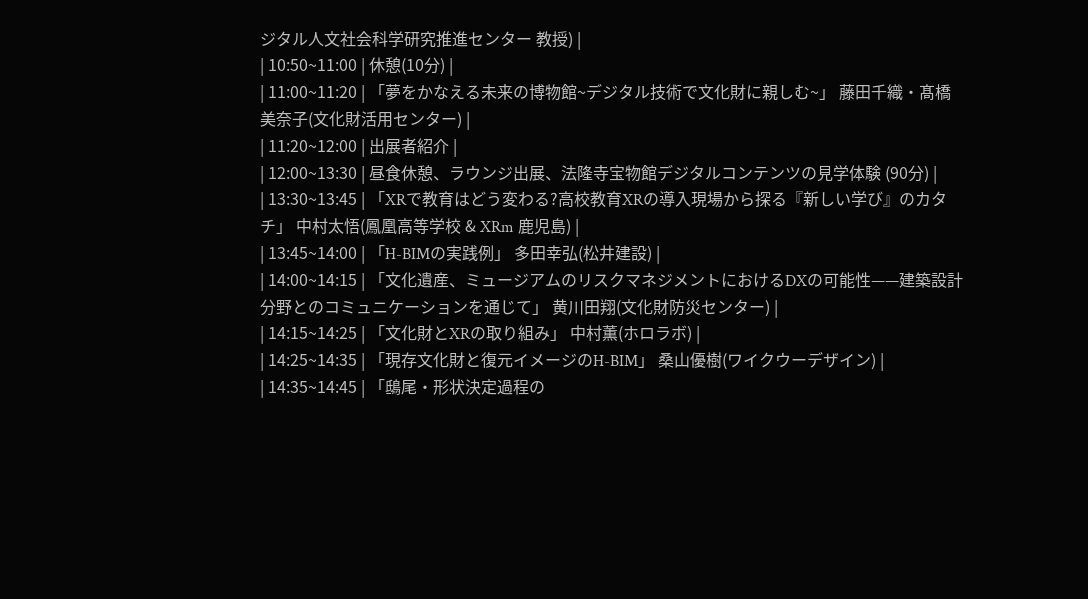ジタル人文社会科学研究推進センター 教授) |
| 10:50~11:00 | 休憩(10分) |
| 11:00~11:20 | 「夢をかなえる未来の博物館~デジタル技術で文化財に親しむ~」 藤田千織・髙橋美奈子(文化財活用センター) |
| 11:20~12:00 | 出展者紹介 |
| 12:00~13:30 | 昼食休憩、ラウンジ出展、法隆寺宝物館デジタルコンテンツの見学体験 (90分) |
| 13:30~13:45 | 「XRで教育はどう変わる?高校教育XRの導入現場から探る『新しい学び』のカタチ」 中村太悟(鳳凰高等学校 & XRm 鹿児島) |
| 13:45~14:00 | 「H-BIMの実践例」 多田幸弘(松井建設) |
| 14:00~14:15 | 「文化遺産、ミュージアムのリスクマネジメントにおけるDXの可能性——建築設計分野とのコミュニケーションを通じて」 黄川田翔(文化財防災センター) |
| 14:15~14:25 | 「文化財とXRの取り組み」 中村薫(ホロラボ) |
| 14:25~14:35 | 「現存文化財と復元イメージのH-BIM」 桑山優樹(ワイクウーデザイン) |
| 14:35~14:45 | 「鴟尾・形状決定過程の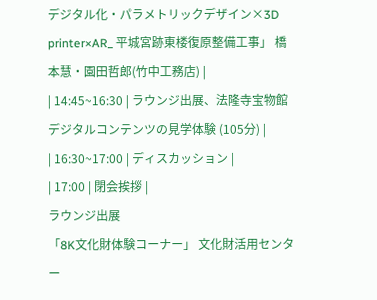デジタル化・パラメトリックデザイン×3D printer×AR_ 平城宮跡東楼復原整備工事」 橋本慧・園田哲郎(竹中工務店) |
| 14:45~16:30 | ラウンジ出展、法隆寺宝物館デジタルコンテンツの見学体験 (105分) |
| 16:30~17:00 | ディスカッション |
| 17:00 | 閉会挨拶 |
ラウンジ出展
「8K文化財体験コーナー」 文化財活用センター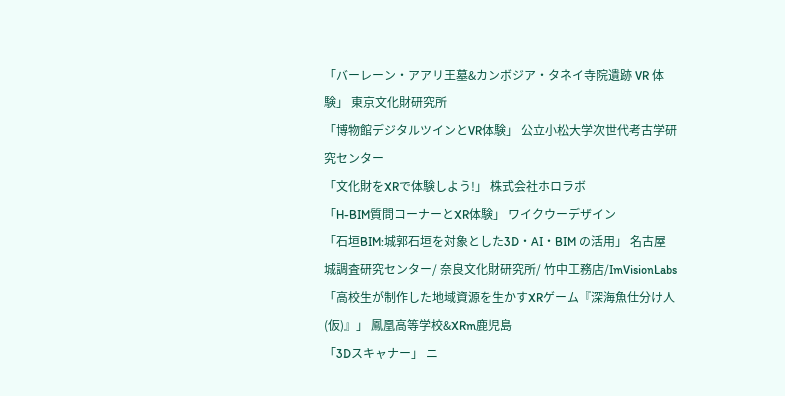「バーレーン・アアリ王墓&カンボジア・タネイ寺院遺跡 VR 体験」 東京文化財研究所
「博物館デジタルツインとVR体験」 公立小松大学次世代考古学研究センター
「文化財をXRで体験しよう!」 株式会社ホロラボ
「H-BIM質問コーナーとXR体験」 ワイクウーデザイン
「石垣BIM:城郭石垣を対象とした3D・AI・BIM の活用」 名古屋城調査研究センター/ 奈良文化財研究所/ 竹中工務店/ImVisionLabs
「高校生が制作した地域資源を生かすXRゲーム『深海魚仕分け人(仮)』」 鳳凰高等学校&XRm鹿児島
「3Dスキャナー」 ニ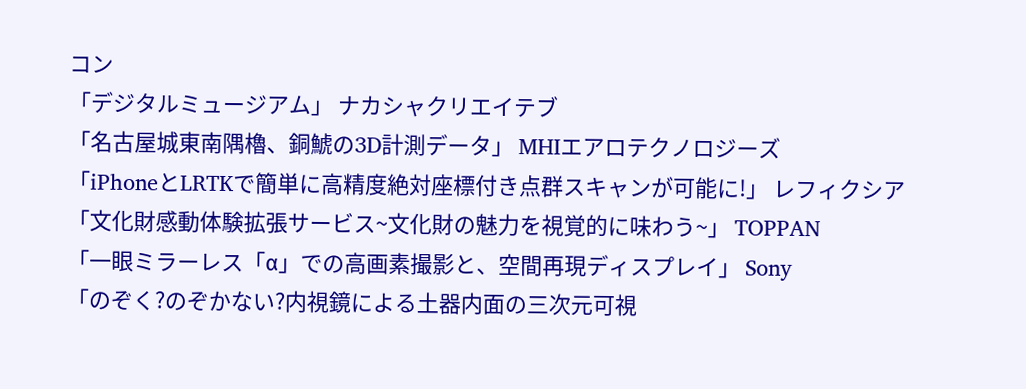コン
「デジタルミュージアム」 ナカシャクリエイテブ
「名古屋城東南隅櫓、銅鯱の3D計測データ」 MHIエアロテクノロジーズ
「iPhoneとLRTKで簡単に高精度絶対座標付き点群スキャンが可能に!」 レフィクシア
「文化財感動体験拡張サービス~文化財の魅力を視覚的に味わう~」 TOPPAN
「一眼ミラーレス「α」での高画素撮影と、空間再現ディスプレイ」 Sony
「のぞく?のぞかない?内視鏡による土器内面の三次元可視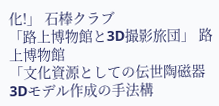化!」 石棒クラブ
「路上博物館と3D撮影旅団」 路上博物館
「文化資源としての伝世陶磁器3Dモデル作成の手法構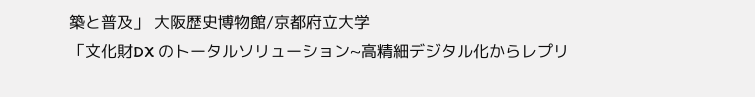築と普及」 大阪歴史博物館/京都府立大学
「文化財DX のトータルソリューション~高精細デジタル化からレプリ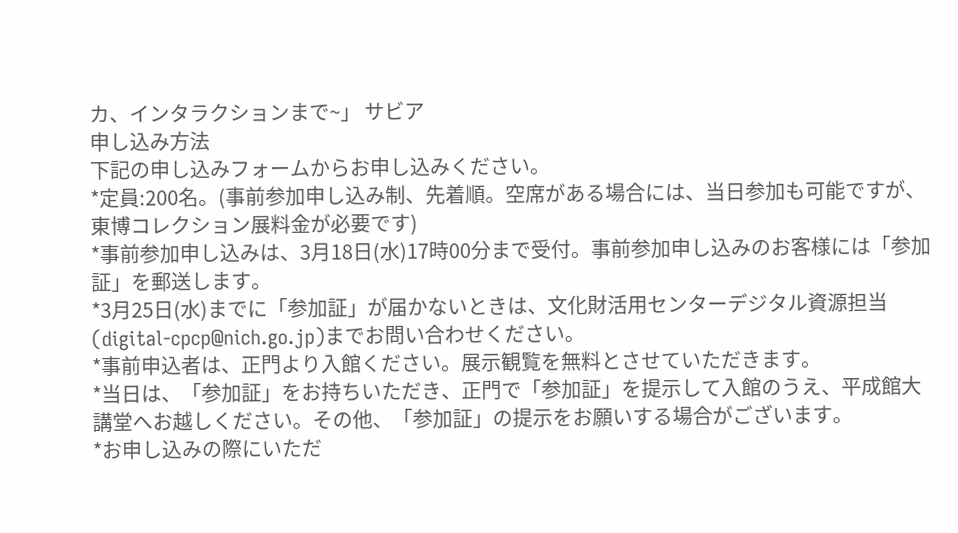カ、インタラクションまで~」 サビア
申し込み方法
下記の申し込みフォームからお申し込みください。
*定員:200名。(事前参加申し込み制、先着順。空席がある場合には、当日参加も可能ですが、東博コレクション展料金が必要です)
*事前参加申し込みは、3月18日(水)17時00分まで受付。事前参加申し込みのお客様には「参加証」を郵送します。
*3月25日(水)までに「参加証」が届かないときは、文化財活用センターデジタル資源担当(digital-cpcp@nich.go.jp)までお問い合わせください。
*事前申込者は、正門より入館ください。展示観覧を無料とさせていただきます。
*当日は、「参加証」をお持ちいただき、正門で「参加証」を提示して入館のうえ、平成館大講堂へお越しください。その他、「参加証」の提示をお願いする場合がございます。
*お申し込みの際にいただ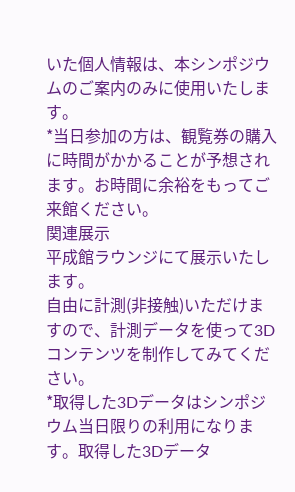いた個人情報は、本シンポジウムのご案内のみに使用いたします。
*当日参加の方は、観覧券の購入に時間がかかることが予想されます。お時間に余裕をもってご来館ください。
関連展示
平成館ラウンジにて展示いたします。
自由に計測(非接触)いただけますので、計測データを使って3Dコンテンツを制作してみてください。
*取得した3Dデータはシンポジウム当日限りの利用になります。取得した3Dデータ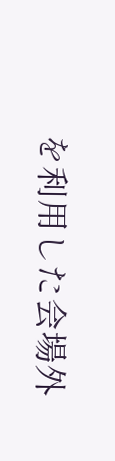を利用した会場外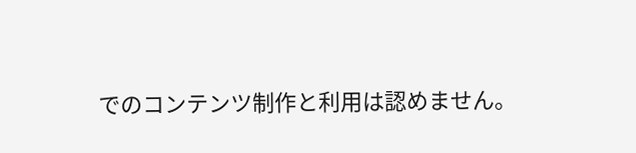でのコンテンツ制作と利用は認めません。